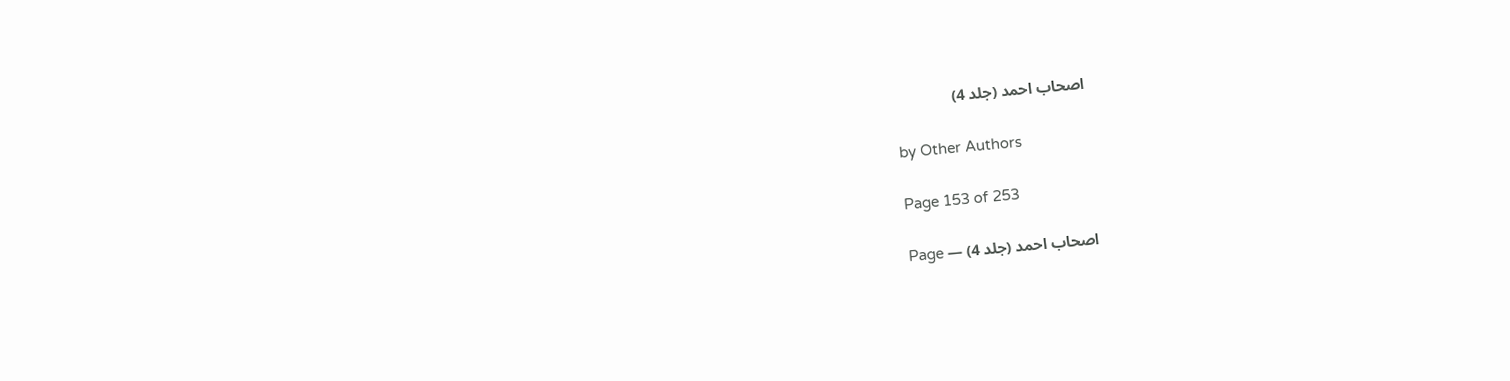اصحاب احمد (جلد 4)

by Other Authors

Page 153 of 253

اصحاب احمد (جلد 4) — Page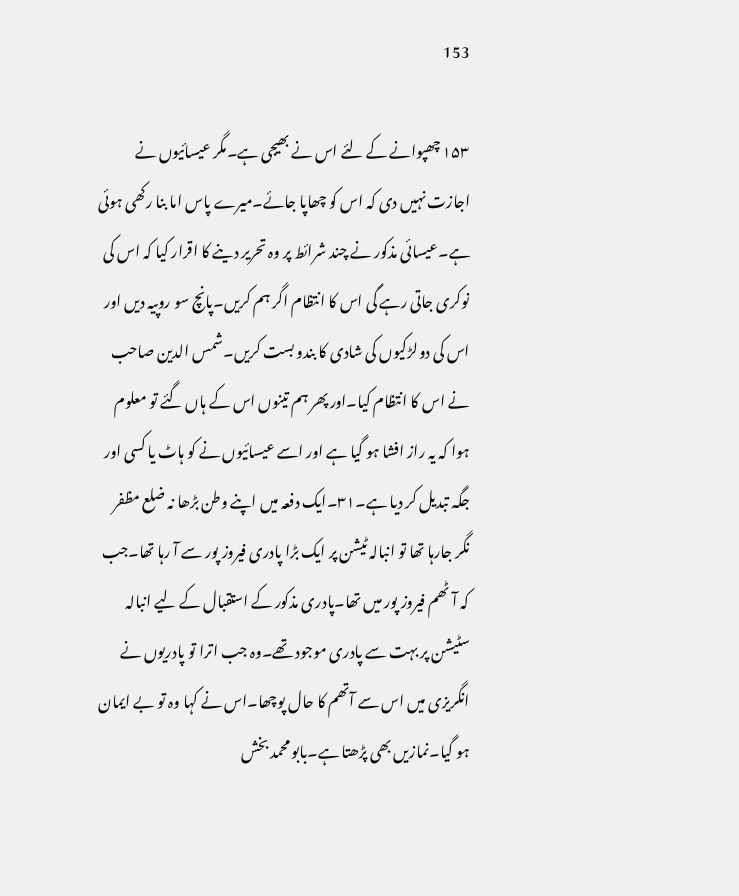153

۱۵۳ چھپوانے کے لئے اس نے بھیجی ہے۔مگر عیسائیوں نے اجازت نہیں دی کہ اس کو چھاپا جائے۔میرے پاس اما بنا رکھی ہوئی ہے۔عیسائی مذکور نے چند شرائط پر وہ تحریر دینے کا اقرار کیا کہ اس کی نوکری جاتی رہے گی اس کا انتظام اگر ہم کریں۔پانچ سو روپیہ دیں اور اس کی دولڑکیوں کی شادی کا بندو بست کریں۔شمس الدین صاحب نے اس کا انتظام کیا۔اور پھر ہم تینوں اس کے ہاں گئے تو معلوم ہوا کہ یہ راز افشا ہو گیا ہے اور اسے عیسائیوں نے کو ہاٹ یا کسی اور جگہ تبدیل کر دیا ہے۔۳۱۔ایک دفعہ میں اپنے وطن بڑھا نہ ضلع مظفر نگر جارہا تھا تو انبالہ ٹیشن پر ایک بڑا پادری فیروز پور سے آ رہا تھا۔جب کہ آٹھم فیروز پور میں تھا۔پادری مذکور کے استقبال کے لیے انبالہ سٹیشن پر بہت سے پادری موجود تھے۔وہ جب اترا تو پادریوں نے انگریزی میں اس سے آتھم کا حال پوچھا۔اس نے کہا وہ تو بے ایمان ہو گیا۔نمازیں بھی پڑھتا ہے۔بابو محمد بخش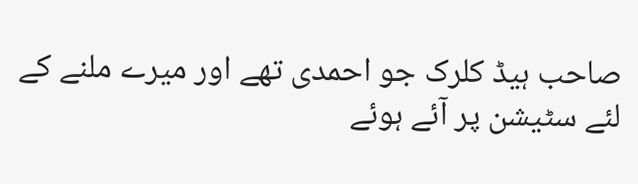صاحب ہیڈ کلرک جو احمدی تھے اور میرے ملنے کے لئے سٹیشن پر آئے ہوئے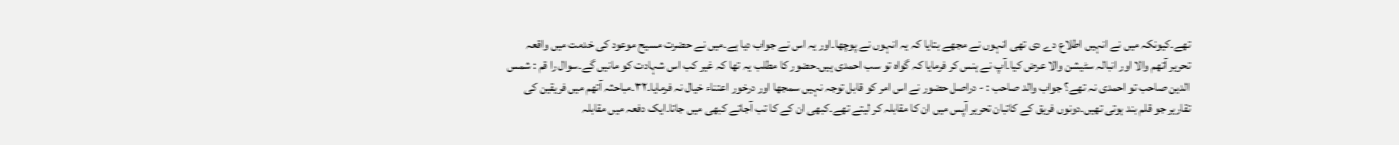تھے۔کیونکہ میں نے انہیں اطلاع دے دی تھی انہوں نے مجھے بتایا کہ یہ انہوں نے پوچھا۔اور یہ اس نے جواب دیا ہے۔میں نے حضرت مسیح موعود کی خدمت میں واقعہ تحریر آتھم والا اور انبالہ سٹیشن والا عرض کیا۔آپ نے ہنس کر فرمایا کہ گواہ تو سب احمدی ہیں۔حضور کا مطلب یہ تھا کہ غیر کب اس شہادت کو مانیں گے۔سوال را قم : شمس الدین صاحب تو احمدی نہ تھے؟ جواب والد صاحب : - دراصل حضور نے اس امر کو قابل توجہ نہیں سمجھا اور درخور اعتناء خیال نہ فرمایا۔۳۲۔مباحثہ آتھم میں فریقین کی تقاریر جو قلم بند ہوتی تھیں۔دونوں فریق کے کاتبان تحریر آپس میں ان کا مقابلہ کر لیتے تھے۔کبھی ان کے کا تب آجاتے کبھی میں جاتا۔ایک دفعہ میں مقابلہ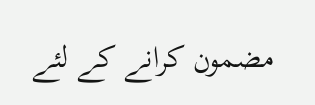مضمون کرانے کے لئے